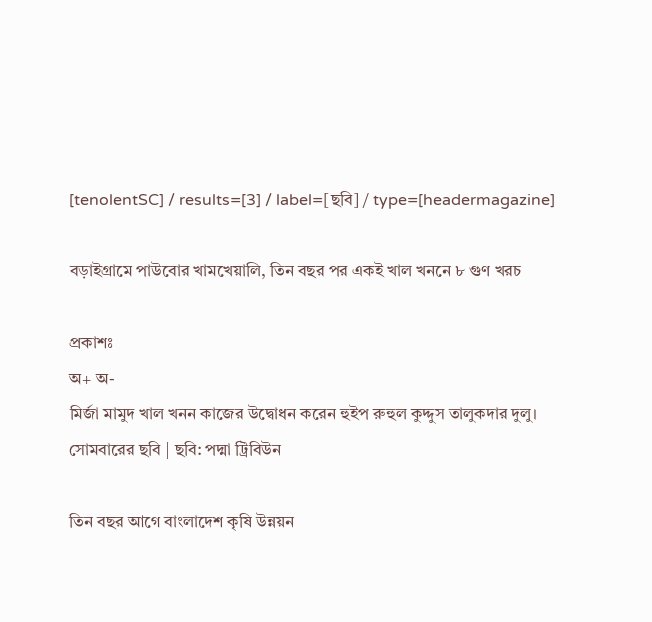[tenolentSC] / results=[3] / label=[ছবি] / type=[headermagazine]

বড়াইগ্রামে পাউবোর খামখেয়ালি, তিন বছর পর একই খাল খননে ৮ গুণ খরচ

প্রকাশঃ
অ+ অ-
মির্জা মামুদ খাল খনন কাজের উদ্বোধন করেন হুইপ রুহুল কুদ্দুস তালুকদার দুলু। সোমবারের ছবি | ছবি: পদ্মা ট্রিবিউন

তিন বছর আগে বাংলাদেশ কৃষি উন্নয়ন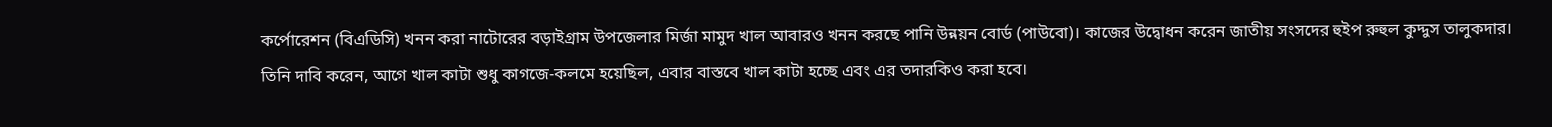কর্পোরেশন (বিএডিসি) খনন করা নাটোরের বড়াইগ্রাম উপজেলার মির্জা মামুদ খাল আবারও খনন করছে পানি উন্নয়ন বোর্ড (পাউবো)। কাজের উদ্বোধন করেন জাতীয় সংসদের হুইপ রুহুল কুদ্দুস তালুকদার। তিনি দাবি করেন, আগে খাল কাটা শুধু কাগজে-কলমে হয়েছিল, এবার বাস্তবে খাল কাটা হচ্ছে এবং এর তদারকিও করা হবে।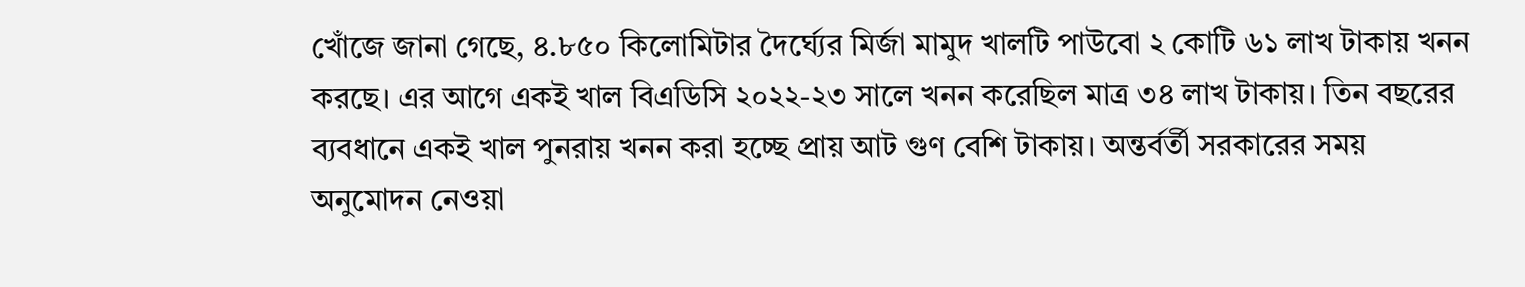খোঁজে জানা গেছে, ৪.৮৫০ কিলোমিটার দৈর্ঘ্যের মির্জা মামুদ খালটি পাউবো ২ কোটি ৬১ লাখ টাকায় খনন করছে। এর আগে একই খাল বিএডিসি ২০২২-২৩ সালে খনন করেছিল মাত্র ৩৪ লাখ টাকায়। তিন বছরের ব্যবধানে একই খাল পুনরায় খনন করা হচ্ছে প্রায় আট গুণ বেশি টাকায়। অন্তর্বর্তী সরকারের সময় অনুমোদন নেওয়া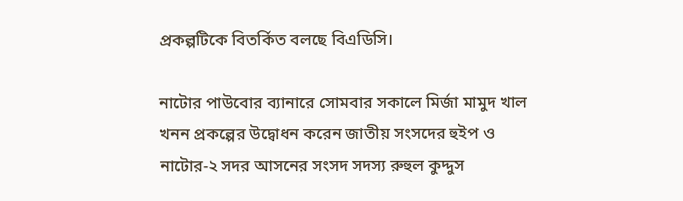প্রকল্পটিকে বিতর্কিত বলছে বিএডিসি।

নাটোর পাউবোর ব্যানারে সোমবার সকালে মির্জা মামুদ খাল খনন প্রকল্পের উদ্বোধন করেন জাতীয় সংসদের হুইপ ও নাটোর-২ সদর আসনের সংসদ সদস্য রুহুল কুদ্দুস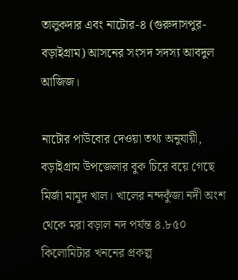তালুকদার এবং নাটোর-৪ (গুরুদাসপুর-বড়াইগ্রাম) আসনের সংসদ সদস্য আবদুল আজিজ।

নাটোর পাউবোর দেওয়া তথ্য অনুযায়ী, বড়াইগ্রাম উপজেলার বুক চিরে বয়ে গেছে মির্জা মামুদ খাল। খালের নন্দকুঁজা নদী অংশ থেকে মরা বড়াল নদ পর্যন্ত ৪.৮৫০ কিলোমিটার খননের প্রকল্প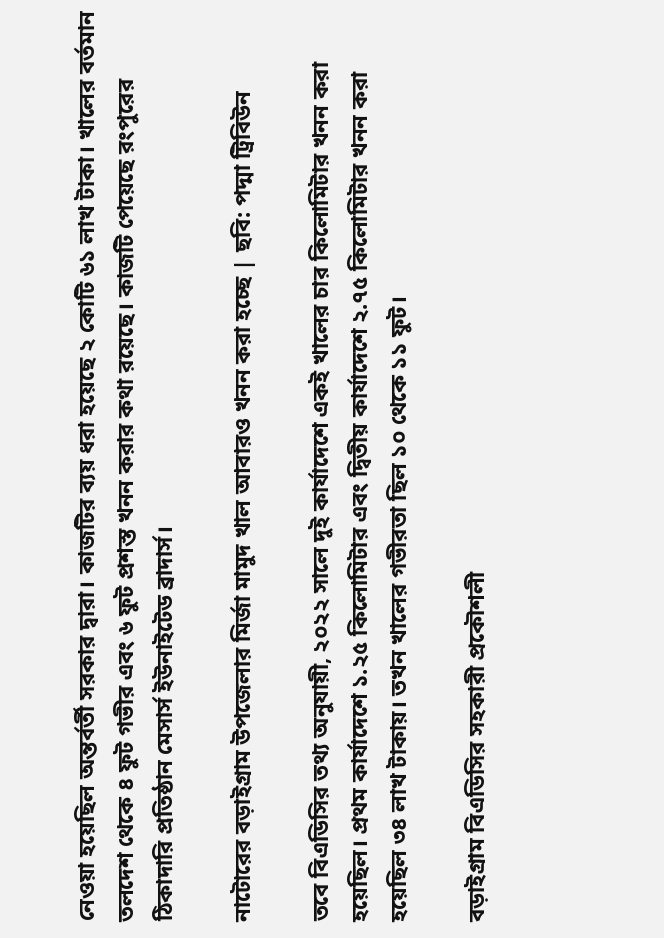নেওয়া হয়েছিল অন্তর্বর্তী সরকার দ্বারা। কাজটির ব্যয় ধরা হয়েছে ২ কোটি ৬১ লাখ টাকা। খালের বর্তমান তলদেশ থেকে ৪ ফুট গভীর এবং ৬ ফুট প্রশস্ত খনন করার কথা রয়েছে। কাজটি পেয়েছে রংপুরের ঠিকাদারি প্রতিষ্ঠান মেসার্স ইউনাইটেড ব্রাদার্স।

নাটোরের বড়াইগ্রাম উপজেলার মির্জা মামুদ খাল আবারও খনন করা হচ্ছে | ছবি: পদ্মা ট্রিবিউন

তবে বিএডিসির তথ্য অনুযায়ী, ২০২২ সালে দুই কার্যাদেশে একই খালের চার কিলোমিটার খনন করা হয়েছিল। প্রথম কার্যাদেশে ১.২৫ কিলোমিটার এবং দ্বিতীয় কার্যাদেশে ২.৭৫ কিলোমিটার খনন করা হয়েছিল ৩৪ লাখ টাকায়। তখন খালের গভীরতা ছিল ১০ থেকে ১১ ফুট।

বড়াইগ্রাম বিএডিসির সহকারী প্রকৌশলী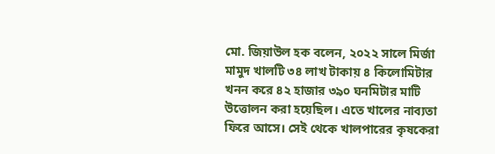মো. জিয়াউল হক বলেন, ২০২২ সালে মির্জা মামুদ খালটি ৩৪ লাখ টাকায় ৪ কিলোমিটার খনন করে ৪২ হাজার ৩৯০ ঘনমিটার মাটি উত্তোলন করা হয়েছিল। এতে খালের নাব্যতা ফিরে আসে। সেই থেকে খালপারের কৃষকেরা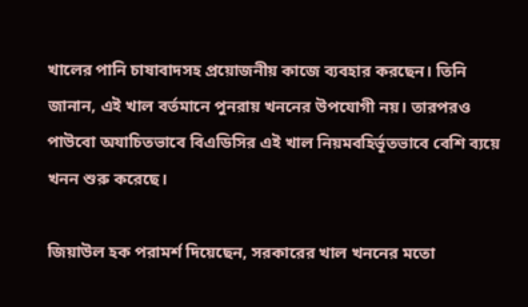খালের পানি চাষাবাদসহ প্রয়োজনীয় কাজে ব্যবহার করছেন। তিনি জানান, এই খাল বর্তমানে পুনরায় খননের উপযোগী নয়। তারপরও পাউবো অযাচিতভাবে বিএডিসির এই খাল নিয়মবহির্ভূতভাবে বেশি ব্যয়ে খনন শুরু করেছে।

জিয়াউল হক পরামর্শ দিয়েছেন, সরকারের খাল খননের মতো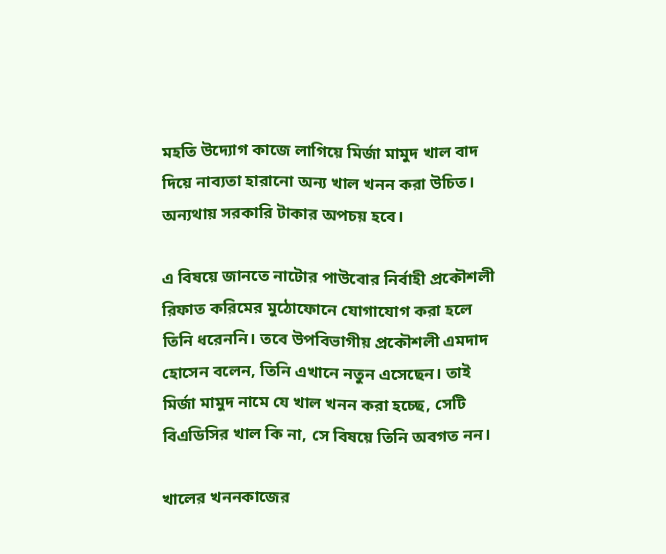মহতি উদ্যোগ কাজে লাগিয়ে মির্জা মামুদ খাল বাদ দিয়ে নাব্যতা হারানো অন্য খাল খনন করা উচিত। অন্যথায় সরকারি টাকার অপচয় হবে।

এ বিষয়ে জানতে নাটোর পাউবোর নির্বাহী প্রকৌশলী রিফাত করিমের মুঠোফোনে যোগাযোগ করা হলে তিনি ধরেননি। তবে উপবিভাগীয় প্রকৌশলী এমদাদ হোসেন বলেন, তিনি এখানে নতুন এসেছেন। তাই মির্জা মামুদ নামে যে খাল খনন করা হচ্ছে, সেটি বিএডিসির খাল কি না, সে বিষয়ে তিনি অবগত নন।

খালের খননকাজের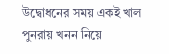উদ্বোধনের সময় একই খাল পুনরায় খনন নিয়ে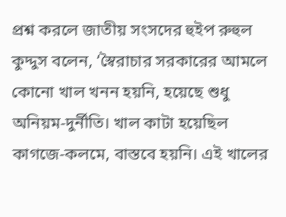প্রশ্ন করলে জাতীয় সংসদের হুইপ রুহুল কুদ্দুস বলেন, ‘স্বৈরাচার সরকারের আমলে কোনো খাল খনন হয়নি, হয়েছে শুধু অনিয়ম-দুর্নীতি। খাল কাটা হয়েছিল কাগজে-কলমে, বাস্তবে হয়নি। এই খালের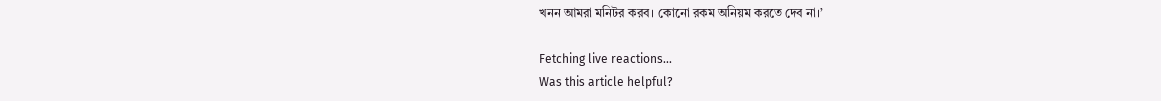খনন আমরা মনিটর করব। কোনো রকম অনিয়ম করতে দেব না।’

Fetching live reactions...
Was this article helpful?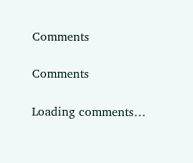Comments

Comments

Loading comments…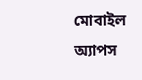মোবাইল অ্যাপস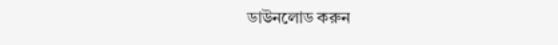ডাউনলোড করুন